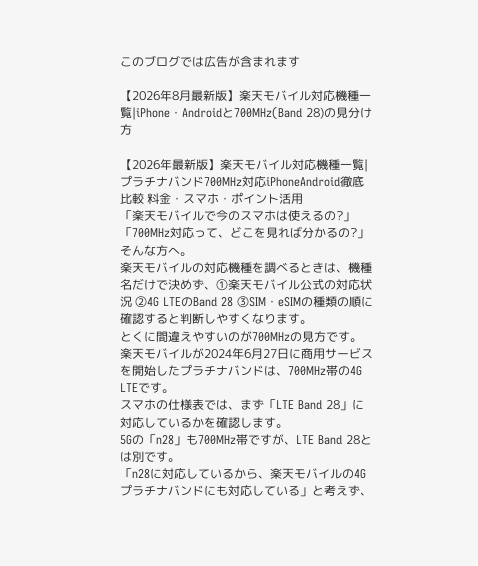このブログでは広告が含まれます

【2026年8月最新版】楽天モバイル対応機種一覧|iPhone・Androidと700MHz(Band 28)の見分け方

【2026年最新版】楽天モバイル対応機種一覧|プラチナバンド700MHz対応iPhoneAndroid徹底比較 料金・スマホ・ポイント活用
「楽天モバイルで今のスマホは使えるの?」
「700MHz対応って、どこを見れば分かるの?」
そんな方へ。
楽天モバイルの対応機種を調べるときは、機種名だけで決めず、①楽天モバイル公式の対応状況 ②4G LTEのBand 28 ③SIM・eSIMの種類の順に確認すると判断しやすくなります。
とくに間違えやすいのが700MHzの見方です。
楽天モバイルが2024年6月27日に商用サービスを開始したプラチナバンドは、700MHz帯の4G LTEです。
スマホの仕様表では、まず「LTE Band 28」に対応しているかを確認します。
5Gの「n28」も700MHz帯ですが、LTE Band 28とは別です。
「n28に対応しているから、楽天モバイルの4Gプラチナバンドにも対応している」と考えず、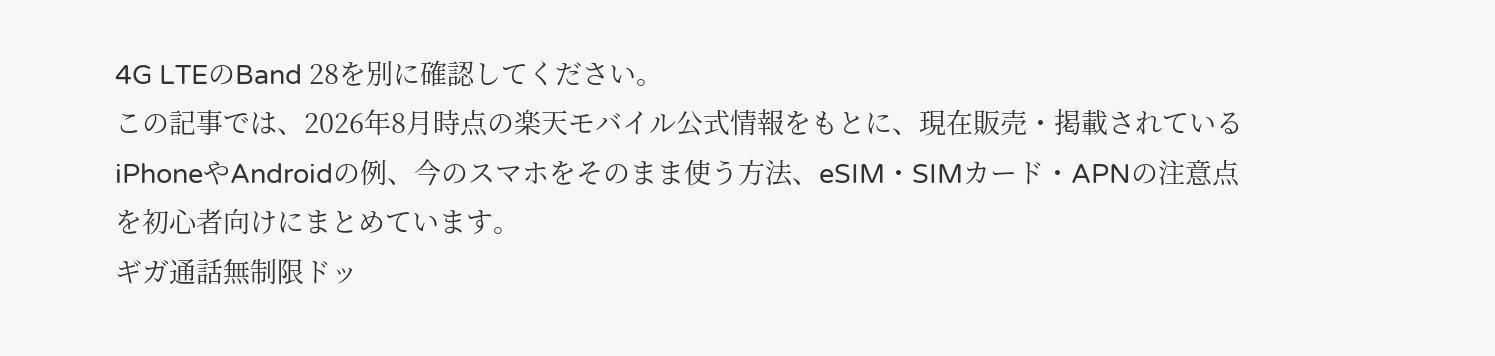4G LTEのBand 28を別に確認してください。
この記事では、2026年8月時点の楽天モバイル公式情報をもとに、現在販売・掲載されているiPhoneやAndroidの例、今のスマホをそのまま使う方法、eSIM・SIMカード・APNの注意点を初心者向けにまとめています。
ギガ通話無制限ドッ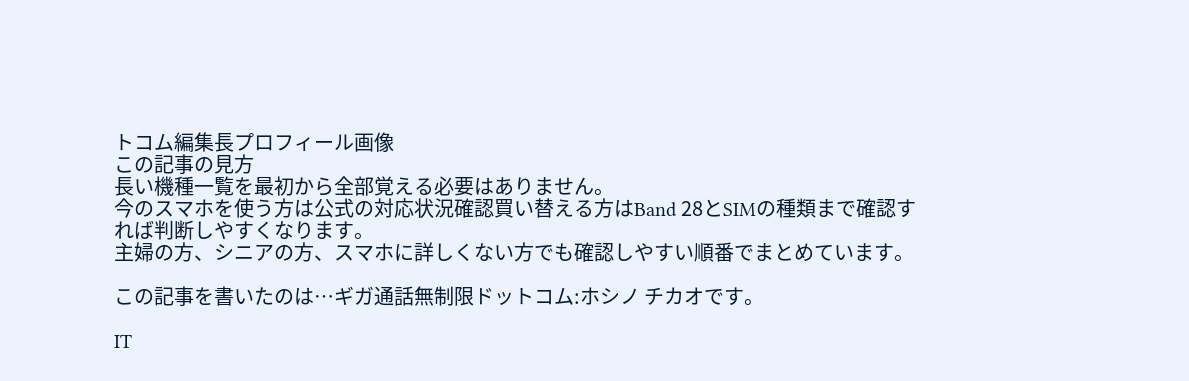トコム編集長プロフィール画像
この記事の見方
長い機種一覧を最初から全部覚える必要はありません。
今のスマホを使う方は公式の対応状況確認買い替える方はBand 28とSIMの種類まで確認すれば判断しやすくなります。
主婦の方、シニアの方、スマホに詳しくない方でも確認しやすい順番でまとめています。

この記事を書いたのは…ギガ通話無制限ドットコム:ホシノ チカオです。

IT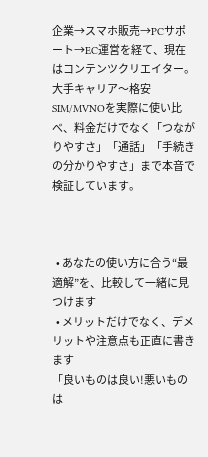企業→スマホ販売→PCサポート→EC運営を経て、現在はコンテンツクリエイター。大手キャリア〜格安SIM/MVNOを実際に使い比べ、料金だけでなく「つながりやすさ」「通話」「手続きの分かりやすさ」まで本音で検証しています。



  • あなたの使い方に合う“最適解”を、比較して一緒に見つけます
  • メリットだけでなく、デメリットや注意点も正直に書きます
「良いものは良い!悪いものは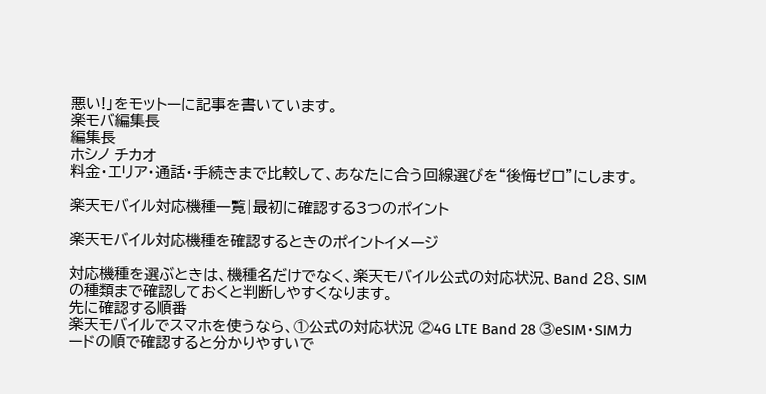悪い!」をモットーに記事を書いています。
楽モバ編集長
編集長
ホシノ チカオ
料金・エリア・通話・手続きまで比較して、あなたに合う回線選びを“後悔ゼロ”にします。

楽天モバイル対応機種一覧|最初に確認する3つのポイント

楽天モバイル対応機種を確認するときのポイントイメージ

対応機種を選ぶときは、機種名だけでなく、楽天モバイル公式の対応状況、Band 28、SIMの種類まで確認しておくと判断しやすくなります。
先に確認する順番
楽天モバイルでスマホを使うなら、①公式の対応状況 ②4G LTE Band 28 ③eSIM・SIMカードの順で確認すると分かりやすいで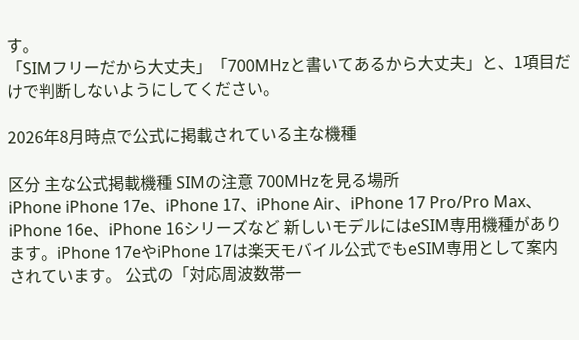す。
「SIMフリーだから大丈夫」「700MHzと書いてあるから大丈夫」と、1項目だけで判断しないようにしてください。

2026年8月時点で公式に掲載されている主な機種

区分 主な公式掲載機種 SIMの注意 700MHzを見る場所
iPhone iPhone 17e、iPhone 17、iPhone Air、iPhone 17 Pro/Pro Max、iPhone 16e、iPhone 16シリーズなど 新しいモデルにはeSIM専用機種があります。iPhone 17eやiPhone 17は楽天モバイル公式でもeSIM専用として案内されています。 公式の「対応周波数帯一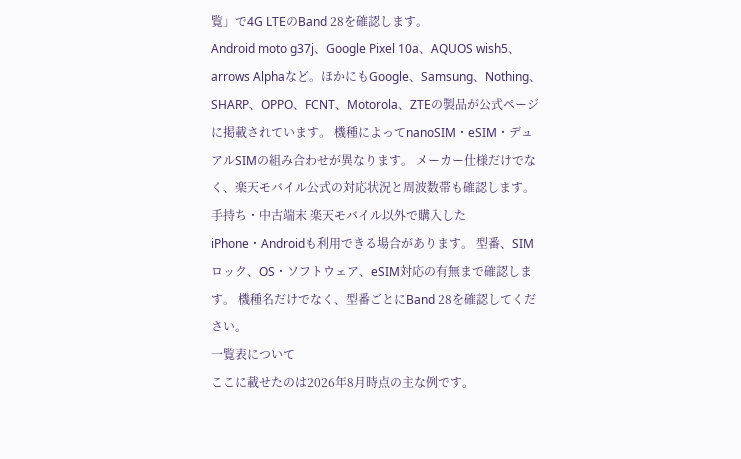覧」で4G LTEのBand 28を確認します。
Android moto g37j、Google Pixel 10a、AQUOS wish5、arrows Alphaなど。ほかにもGoogle、Samsung、Nothing、SHARP、OPPO、FCNT、Motorola、ZTEの製品が公式ページに掲載されています。 機種によってnanoSIM・eSIM・デュアルSIMの組み合わせが異なります。 メーカー仕様だけでなく、楽天モバイル公式の対応状況と周波数帯も確認します。
手持ち・中古端末 楽天モバイル以外で購入したiPhone・Androidも利用できる場合があります。 型番、SIMロック、OS・ソフトウェア、eSIM対応の有無まで確認します。 機種名だけでなく、型番ごとにBand 28を確認してください。
一覧表について
ここに載せたのは2026年8月時点の主な例です。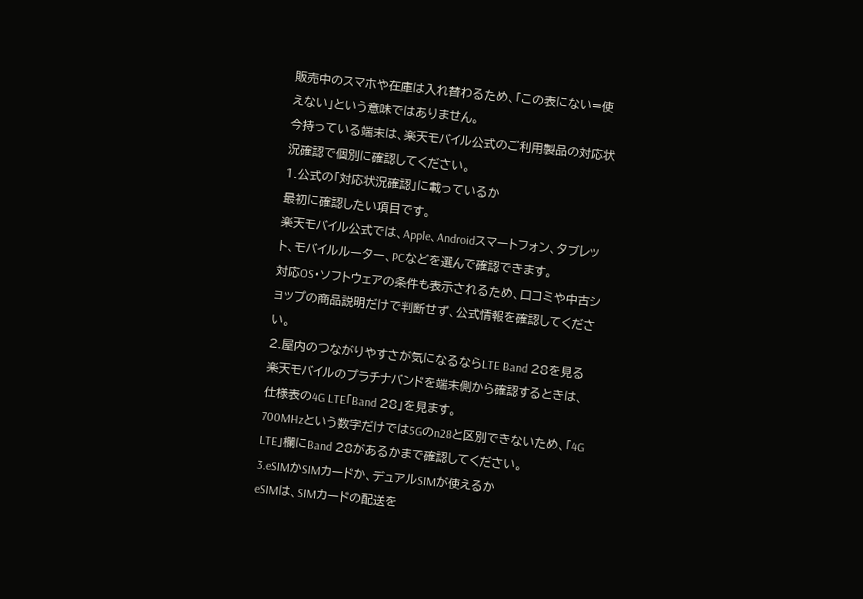販売中のスマホや在庫は入れ替わるため、「この表にない=使えない」という意味ではありません。
今持っている端末は、楽天モバイル公式のご利用製品の対応状況確認で個別に確認してください。
1.公式の「対応状況確認」に載っているか
最初に確認したい項目です。
楽天モバイル公式では、Apple、Androidスマートフォン、タブレット、モバイルルーター、PCなどを選んで確認できます。
対応OS・ソフトウェアの条件も表示されるため、口コミや中古ショップの商品説明だけで判断せず、公式情報を確認してください。
2.屋内のつながりやすさが気になるならLTE Band 28を見る
楽天モバイルのプラチナバンドを端末側から確認するときは、仕様表の4G LTE「Band 28」を見ます。
700MHzという数字だけでは5Gのn28と区別できないため、「4G LTE」欄にBand 28があるかまで確認してください。
3.eSIMかSIMカードか、デュアルSIMが使えるか
eSIMは、SIMカードの配送を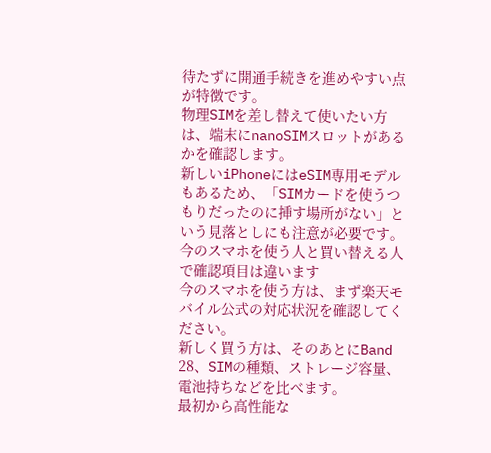待たずに開通手続きを進めやすい点が特徴です。
物理SIMを差し替えて使いたい方は、端末にnanoSIMスロットがあるかを確認します。
新しいiPhoneにはeSIM専用モデルもあるため、「SIMカードを使うつもりだったのに挿す場所がない」という見落としにも注意が必要です。
今のスマホを使う人と買い替える人で確認項目は違います
今のスマホを使う方は、まず楽天モバイル公式の対応状況を確認してください。
新しく買う方は、そのあとにBand 28、SIMの種類、ストレージ容量、電池持ちなどを比べます。
最初から高性能な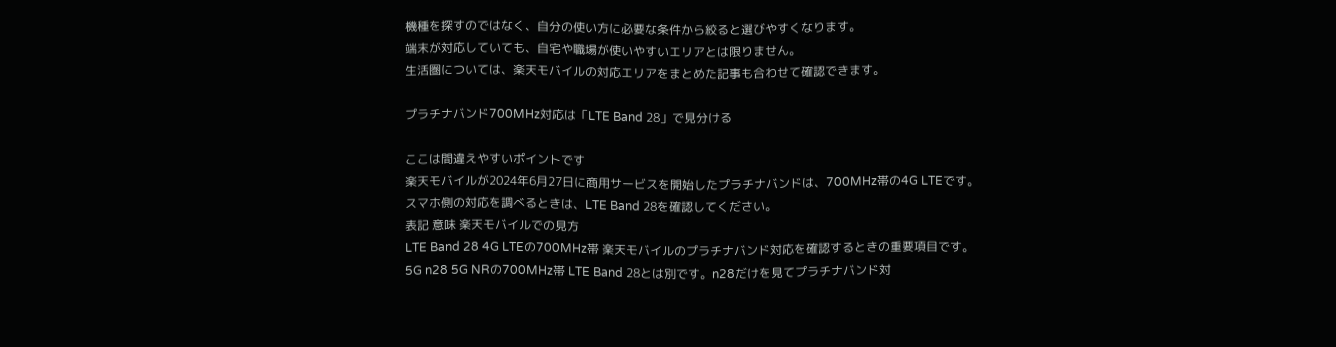機種を探すのではなく、自分の使い方に必要な条件から絞ると選びやすくなります。
端末が対応していても、自宅や職場が使いやすいエリアとは限りません。
生活圏については、楽天モバイルの対応エリアをまとめた記事も合わせて確認できます。

プラチナバンド700MHz対応は「LTE Band 28」で見分ける

ここは間違えやすいポイントです
楽天モバイルが2024年6月27日に商用サービスを開始したプラチナバンドは、700MHz帯の4G LTEです。
スマホ側の対応を調べるときは、LTE Band 28を確認してください。
表記 意味 楽天モバイルでの見方
LTE Band 28 4G LTEの700MHz帯 楽天モバイルのプラチナバンド対応を確認するときの重要項目です。
5G n28 5G NRの700MHz帯 LTE Band 28とは別です。n28だけを見てプラチナバンド対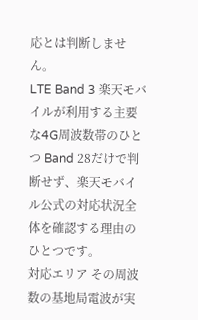応とは判断しません。
LTE Band 3 楽天モバイルが利用する主要な4G周波数帯のひとつ Band 28だけで判断せず、楽天モバイル公式の対応状況全体を確認する理由のひとつです。
対応エリア その周波数の基地局電波が実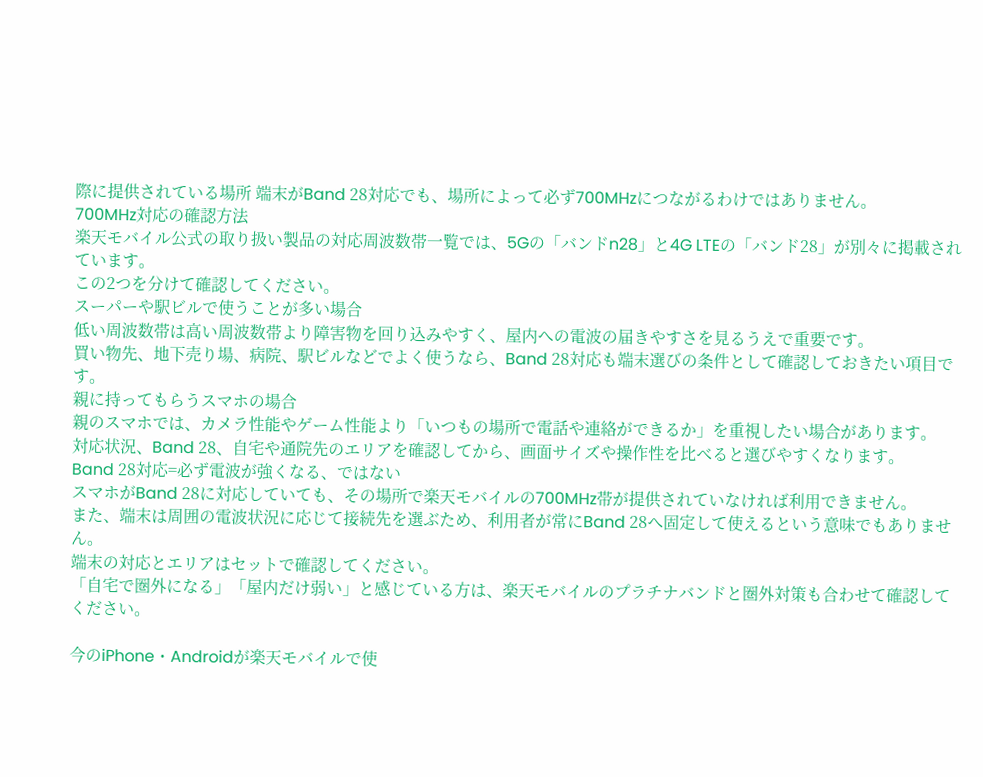際に提供されている場所 端末がBand 28対応でも、場所によって必ず700MHzにつながるわけではありません。
700MHz対応の確認方法
楽天モバイル公式の取り扱い製品の対応周波数帯一覧では、5Gの「バンドn28」と4G LTEの「バンド28」が別々に掲載されています。
この2つを分けて確認してください。
スーパーや駅ビルで使うことが多い場合
低い周波数帯は高い周波数帯より障害物を回り込みやすく、屋内への電波の届きやすさを見るうえで重要です。
買い物先、地下売り場、病院、駅ビルなどでよく使うなら、Band 28対応も端末選びの条件として確認しておきたい項目です。
親に持ってもらうスマホの場合
親のスマホでは、カメラ性能やゲーム性能より「いつもの場所で電話や連絡ができるか」を重視したい場合があります。
対応状況、Band 28、自宅や通院先のエリアを確認してから、画面サイズや操作性を比べると選びやすくなります。
Band 28対応=必ず電波が強くなる、ではない
スマホがBand 28に対応していても、その場所で楽天モバイルの700MHz帯が提供されていなければ利用できません。
また、端末は周囲の電波状況に応じて接続先を選ぶため、利用者が常にBand 28へ固定して使えるという意味でもありません。
端末の対応とエリアはセットで確認してください。
「自宅で圏外になる」「屋内だけ弱い」と感じている方は、楽天モバイルのプラチナバンドと圏外対策も合わせて確認してください。

今のiPhone・Androidが楽天モバイルで使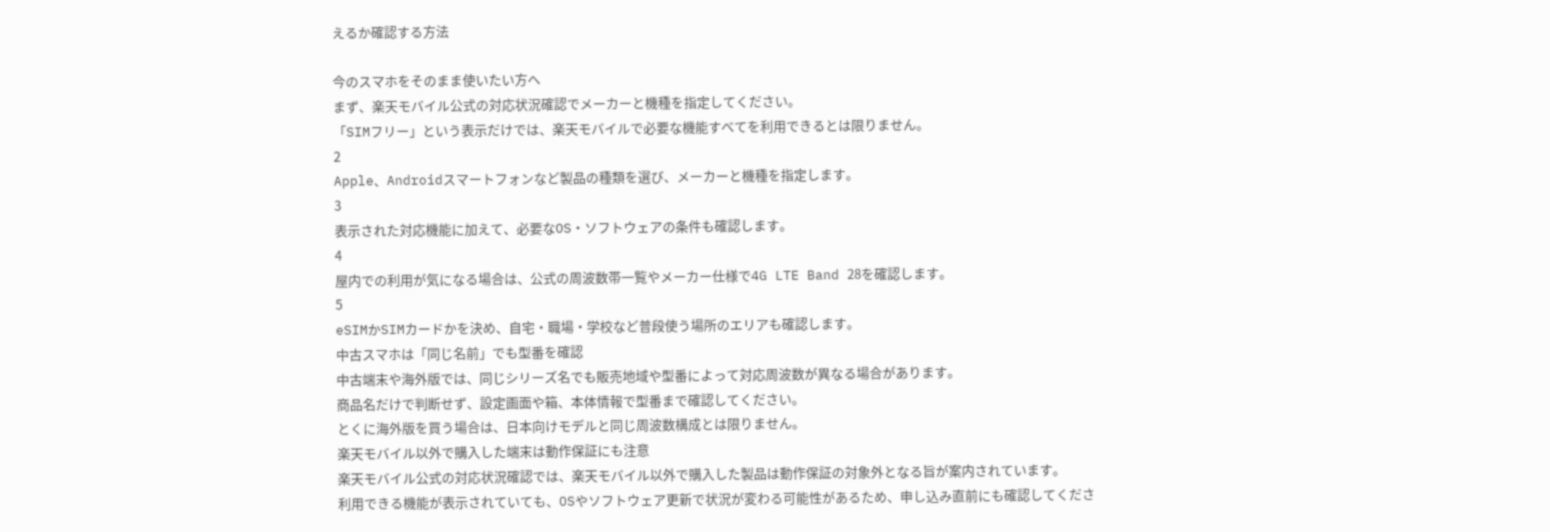えるか確認する方法

今のスマホをそのまま使いたい方へ
まず、楽天モバイル公式の対応状況確認でメーカーと機種を指定してください。
「SIMフリー」という表示だけでは、楽天モバイルで必要な機能すべてを利用できるとは限りません。
2
Apple、Androidスマートフォンなど製品の種類を選び、メーカーと機種を指定します。
3
表示された対応機能に加えて、必要なOS・ソフトウェアの条件も確認します。
4
屋内での利用が気になる場合は、公式の周波数帯一覧やメーカー仕様で4G LTE Band 28を確認します。
5
eSIMかSIMカードかを決め、自宅・職場・学校など普段使う場所のエリアも確認します。
中古スマホは「同じ名前」でも型番を確認
中古端末や海外版では、同じシリーズ名でも販売地域や型番によって対応周波数が異なる場合があります。
商品名だけで判断せず、設定画面や箱、本体情報で型番まで確認してください。
とくに海外版を買う場合は、日本向けモデルと同じ周波数構成とは限りません。
楽天モバイル以外で購入した端末は動作保証にも注意
楽天モバイル公式の対応状況確認では、楽天モバイル以外で購入した製品は動作保証の対象外となる旨が案内されています。
利用できる機能が表示されていても、OSやソフトウェア更新で状況が変わる可能性があるため、申し込み直前にも確認してくださ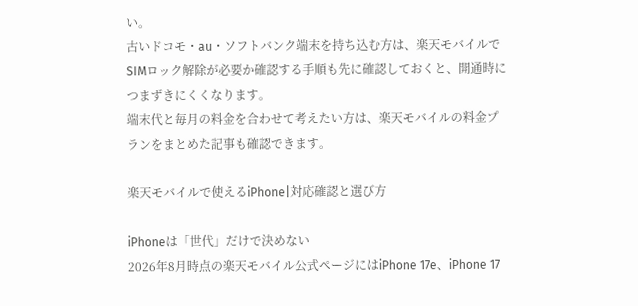い。
古いドコモ・au・ソフトバンク端末を持ち込む方は、楽天モバイルでSIMロック解除が必要か確認する手順も先に確認しておくと、開通時につまずきにくくなります。
端末代と毎月の料金を合わせて考えたい方は、楽天モバイルの料金プランをまとめた記事も確認できます。

楽天モバイルで使えるiPhone|対応確認と選び方

iPhoneは「世代」だけで決めない
2026年8月時点の楽天モバイル公式ページにはiPhone 17e、iPhone 17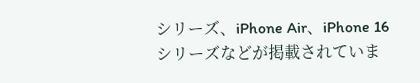シリーズ、iPhone Air、iPhone 16シリーズなどが掲載されていま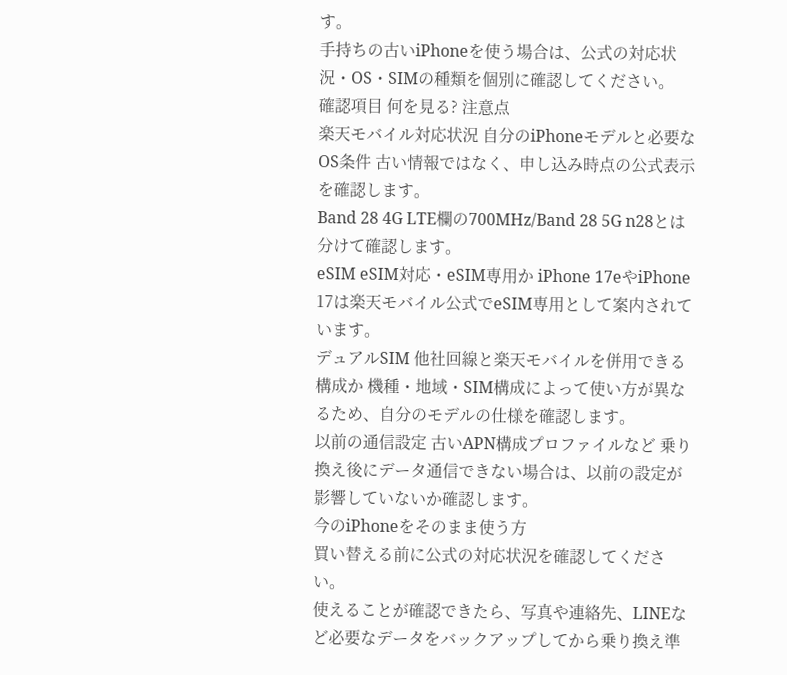す。
手持ちの古いiPhoneを使う場合は、公式の対応状況・OS・SIMの種類を個別に確認してください。
確認項目 何を見る? 注意点
楽天モバイル対応状況 自分のiPhoneモデルと必要なOS条件 古い情報ではなく、申し込み時点の公式表示を確認します。
Band 28 4G LTE欄の700MHz/Band 28 5G n28とは分けて確認します。
eSIM eSIM対応・eSIM専用か iPhone 17eやiPhone 17は楽天モバイル公式でeSIM専用として案内されています。
デュアルSIM 他社回線と楽天モバイルを併用できる構成か 機種・地域・SIM構成によって使い方が異なるため、自分のモデルの仕様を確認します。
以前の通信設定 古いAPN構成プロファイルなど 乗り換え後にデータ通信できない場合は、以前の設定が影響していないか確認します。
今のiPhoneをそのまま使う方
買い替える前に公式の対応状況を確認してください。
使えることが確認できたら、写真や連絡先、LINEなど必要なデータをバックアップしてから乗り換え準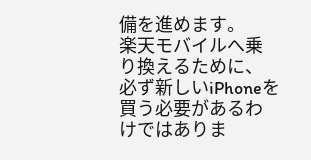備を進めます。
楽天モバイルへ乗り換えるために、必ず新しいiPhoneを買う必要があるわけではありま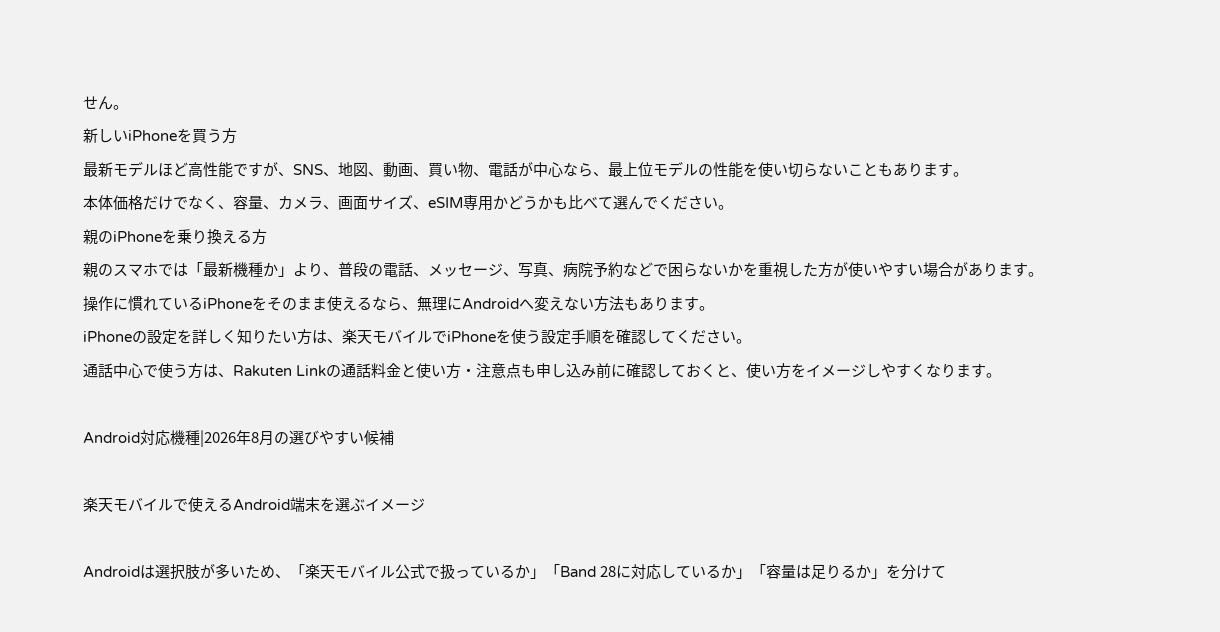せん。
新しいiPhoneを買う方
最新モデルほど高性能ですが、SNS、地図、動画、買い物、電話が中心なら、最上位モデルの性能を使い切らないこともあります。
本体価格だけでなく、容量、カメラ、画面サイズ、eSIM専用かどうかも比べて選んでください。
親のiPhoneを乗り換える方
親のスマホでは「最新機種か」より、普段の電話、メッセージ、写真、病院予約などで困らないかを重視した方が使いやすい場合があります。
操作に慣れているiPhoneをそのまま使えるなら、無理にAndroidへ変えない方法もあります。
iPhoneの設定を詳しく知りたい方は、楽天モバイルでiPhoneを使う設定手順を確認してください。
通話中心で使う方は、Rakuten Linkの通話料金と使い方・注意点も申し込み前に確認しておくと、使い方をイメージしやすくなります。

Android対応機種|2026年8月の選びやすい候補

楽天モバイルで使えるAndroid端末を選ぶイメージ

Androidは選択肢が多いため、「楽天モバイル公式で扱っているか」「Band 28に対応しているか」「容量は足りるか」を分けて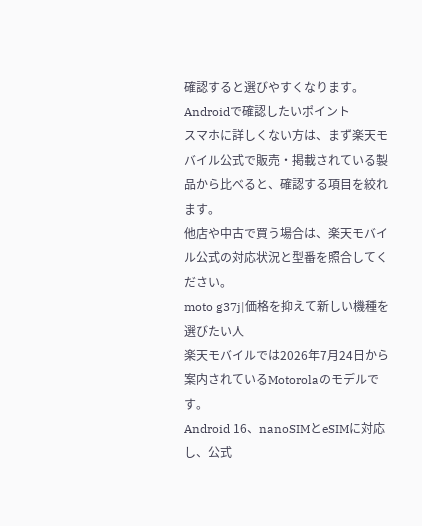確認すると選びやすくなります。
Androidで確認したいポイント
スマホに詳しくない方は、まず楽天モバイル公式で販売・掲載されている製品から比べると、確認する項目を絞れます。
他店や中古で買う場合は、楽天モバイル公式の対応状況と型番を照合してください。
moto g37j|価格を抑えて新しい機種を選びたい人
楽天モバイルでは2026年7月24日から案内されているMotorolaのモデルです。
Android 16、nanoSIMとeSIMに対応し、公式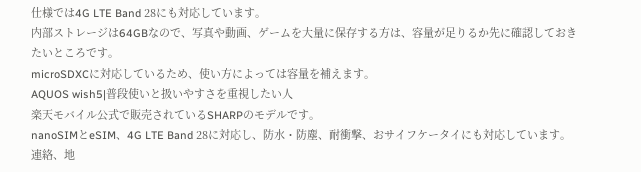仕様では4G LTE Band 28にも対応しています。
内部ストレージは64GBなので、写真や動画、ゲームを大量に保存する方は、容量が足りるか先に確認しておきたいところです。
microSDXCに対応しているため、使い方によっては容量を補えます。
AQUOS wish5|普段使いと扱いやすさを重視したい人
楽天モバイル公式で販売されているSHARPのモデルです。
nanoSIMとeSIM、4G LTE Band 28に対応し、防水・防塵、耐衝撃、おサイフケータイにも対応しています。
連絡、地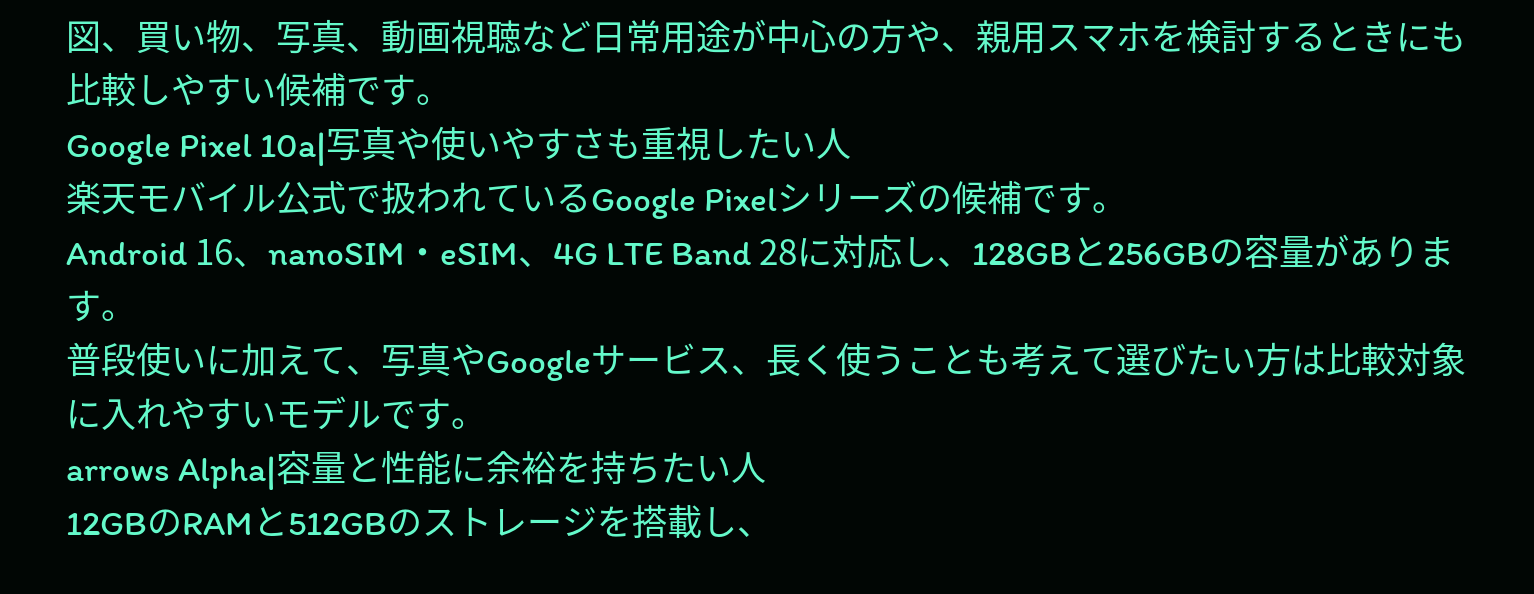図、買い物、写真、動画視聴など日常用途が中心の方や、親用スマホを検討するときにも比較しやすい候補です。
Google Pixel 10a|写真や使いやすさも重視したい人
楽天モバイル公式で扱われているGoogle Pixelシリーズの候補です。
Android 16、nanoSIM・eSIM、4G LTE Band 28に対応し、128GBと256GBの容量があります。
普段使いに加えて、写真やGoogleサービス、長く使うことも考えて選びたい方は比較対象に入れやすいモデルです。
arrows Alpha|容量と性能に余裕を持ちたい人
12GBのRAMと512GBのストレージを搭載し、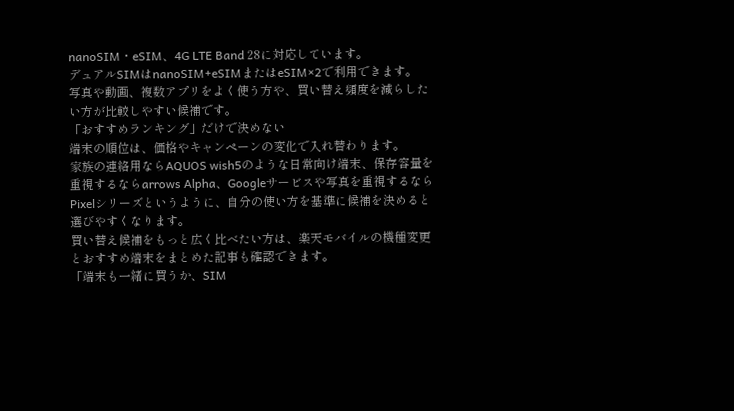nanoSIM・eSIM、4G LTE Band 28に対応しています。
デュアルSIMはnanoSIM+eSIMまたはeSIM×2で利用できます。
写真や動画、複数アプリをよく使う方や、買い替え頻度を減らしたい方が比較しやすい候補です。
「おすすめランキング」だけで決めない
端末の順位は、価格やキャンペーンの変化で入れ替わります。
家族の連絡用ならAQUOS wish5のような日常向け端末、保存容量を重視するならarrows Alpha、Googleサービスや写真を重視するならPixelシリーズというように、自分の使い方を基準に候補を決めると選びやすくなります。
買い替え候補をもっと広く比べたい方は、楽天モバイルの機種変更とおすすめ端末をまとめた記事も確認できます。
「端末も一緒に買うか、SIM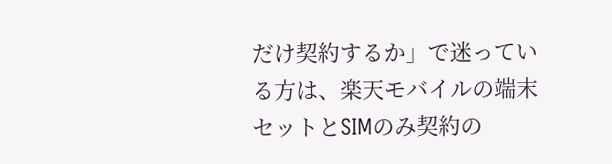だけ契約するか」で迷っている方は、楽天モバイルの端末セットとSIMのみ契約の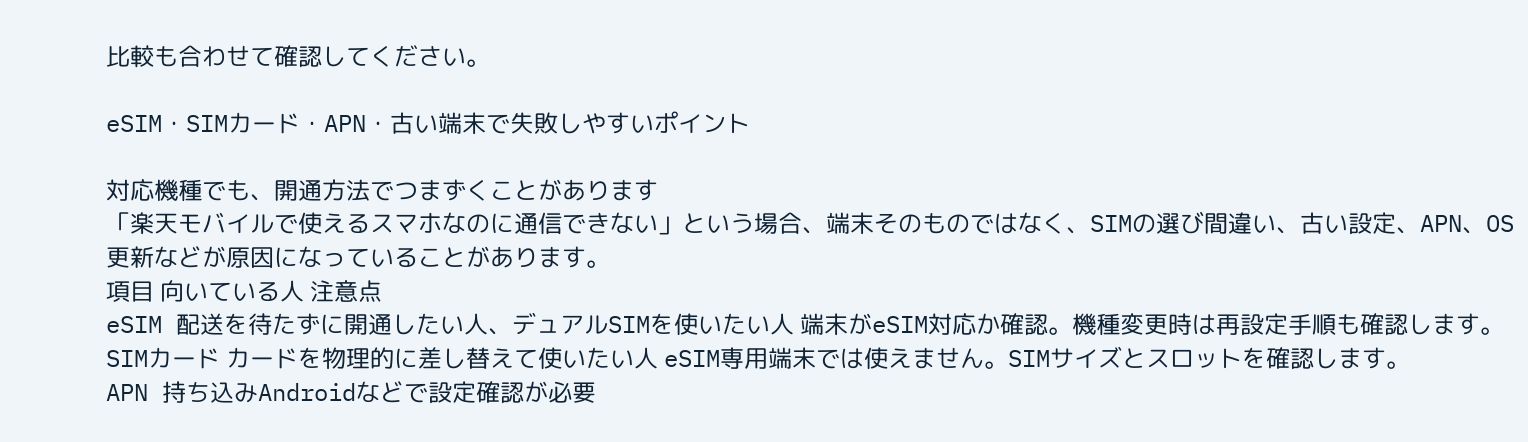比較も合わせて確認してください。

eSIM・SIMカード・APN・古い端末で失敗しやすいポイント

対応機種でも、開通方法でつまずくことがあります
「楽天モバイルで使えるスマホなのに通信できない」という場合、端末そのものではなく、SIMの選び間違い、古い設定、APN、OS更新などが原因になっていることがあります。
項目 向いている人 注意点
eSIM 配送を待たずに開通したい人、デュアルSIMを使いたい人 端末がeSIM対応か確認。機種変更時は再設定手順も確認します。
SIMカード カードを物理的に差し替えて使いたい人 eSIM専用端末では使えません。SIMサイズとスロットを確認します。
APN 持ち込みAndroidなどで設定確認が必要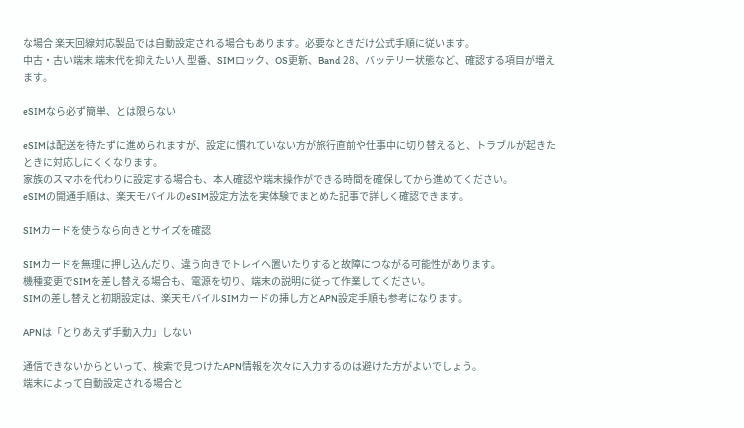な場合 楽天回線対応製品では自動設定される場合もあります。必要なときだけ公式手順に従います。
中古・古い端末 端末代を抑えたい人 型番、SIMロック、OS更新、Band 28、バッテリー状態など、確認する項目が増えます。

eSIMなら必ず簡単、とは限らない

eSIMは配送を待たずに進められますが、設定に慣れていない方が旅行直前や仕事中に切り替えると、トラブルが起きたときに対応しにくくなります。
家族のスマホを代わりに設定する場合も、本人確認や端末操作ができる時間を確保してから進めてください。
eSIMの開通手順は、楽天モバイルのeSIM設定方法を実体験でまとめた記事で詳しく確認できます。

SIMカードを使うなら向きとサイズを確認

SIMカードを無理に押し込んだり、違う向きでトレイへ置いたりすると故障につながる可能性があります。
機種変更でSIMを差し替える場合も、電源を切り、端末の説明に従って作業してください。
SIMの差し替えと初期設定は、楽天モバイルSIMカードの挿し方とAPN設定手順も参考になります。

APNは「とりあえず手動入力」しない

通信できないからといって、検索で見つけたAPN情報を次々に入力するのは避けた方がよいでしょう。
端末によって自動設定される場合と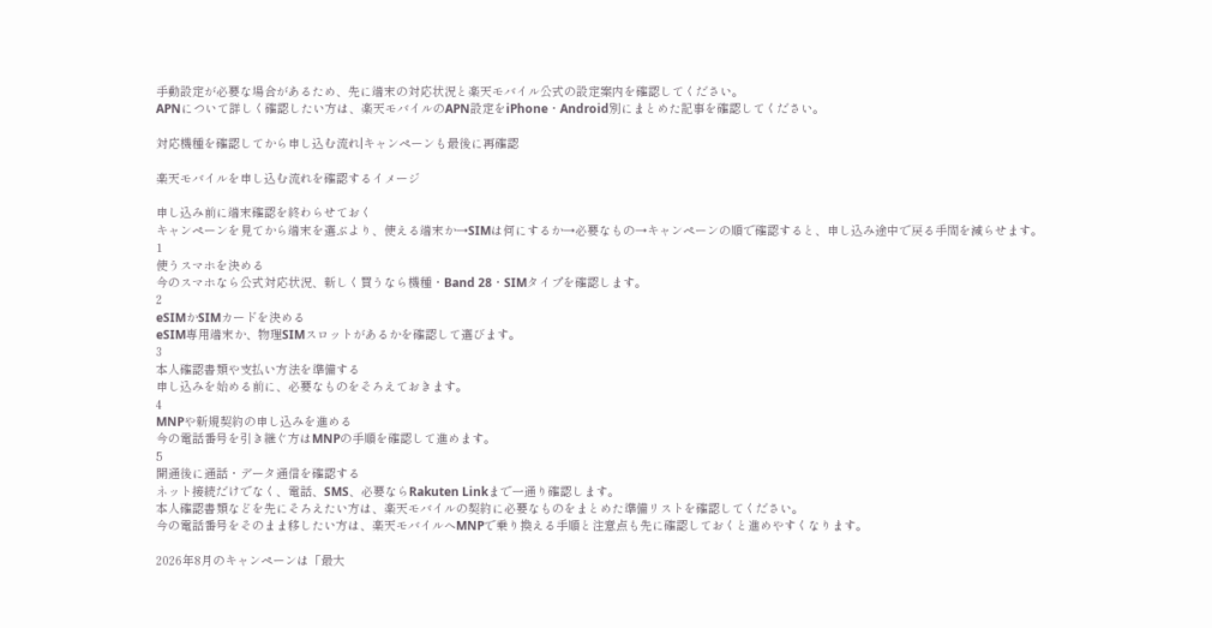手動設定が必要な場合があるため、先に端末の対応状況と楽天モバイル公式の設定案内を確認してください。
APNについて詳しく確認したい方は、楽天モバイルのAPN設定をiPhone・Android別にまとめた記事を確認してください。

対応機種を確認してから申し込む流れ|キャンペーンも最後に再確認

楽天モバイルを申し込む流れを確認するイメージ

申し込み前に端末確認を終わらせておく
キャンペーンを見てから端末を選ぶより、使える端末か→SIMは何にするか→必要なもの→キャンペーンの順で確認すると、申し込み途中で戻る手間を減らせます。
1
使うスマホを決める
今のスマホなら公式対応状況、新しく買うなら機種・Band 28・SIMタイプを確認します。
2
eSIMかSIMカードを決める
eSIM専用端末か、物理SIMスロットがあるかを確認して選びます。
3
本人確認書類や支払い方法を準備する
申し込みを始める前に、必要なものをそろえておきます。
4
MNPや新規契約の申し込みを進める
今の電話番号を引き継ぐ方はMNPの手順を確認して進めます。
5
開通後に通話・データ通信を確認する
ネット接続だけでなく、電話、SMS、必要ならRakuten Linkまで一通り確認します。
本人確認書類などを先にそろえたい方は、楽天モバイルの契約に必要なものをまとめた準備リストを確認してください。
今の電話番号をそのまま移したい方は、楽天モバイルへMNPで乗り換える手順と注意点も先に確認しておくと進めやすくなります。

2026年8月のキャンペーンは「最大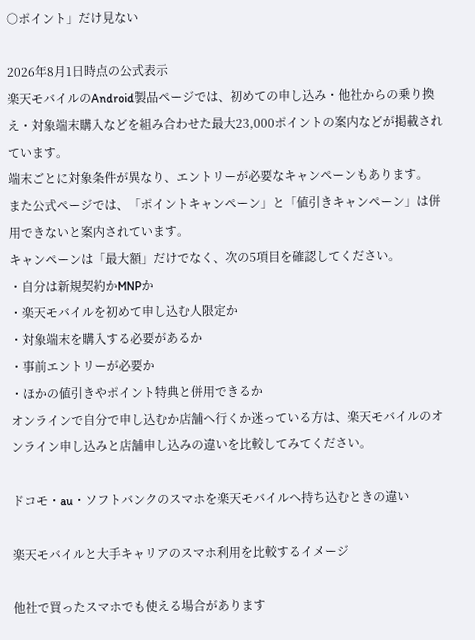○ポイント」だけ見ない

2026年8月1日時点の公式表示
楽天モバイルのAndroid製品ページでは、初めての申し込み・他社からの乗り換え・対象端末購入などを組み合わせた最大23,000ポイントの案内などが掲載されています。
端末ごとに対象条件が異なり、エントリーが必要なキャンペーンもあります。
また公式ページでは、「ポイントキャンペーン」と「値引きキャンペーン」は併用できないと案内されています。
キャンペーンは「最大額」だけでなく、次の5項目を確認してください。
・自分は新規契約かMNPか
・楽天モバイルを初めて申し込む人限定か
・対象端末を購入する必要があるか
・事前エントリーが必要か
・ほかの値引きやポイント特典と併用できるか
オンラインで自分で申し込むか店舗へ行くか迷っている方は、楽天モバイルのオンライン申し込みと店舗申し込みの違いを比較してみてください。

ドコモ・au・ソフトバンクのスマホを楽天モバイルへ持ち込むときの違い

楽天モバイルと大手キャリアのスマホ利用を比較するイメージ

他社で買ったスマホでも使える場合があります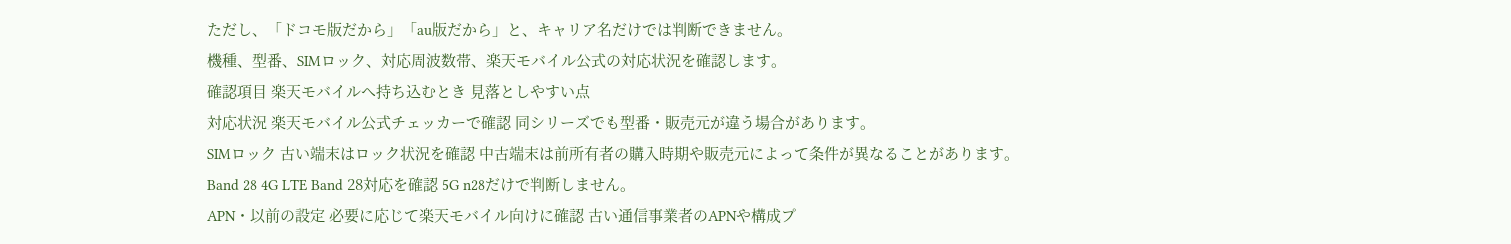ただし、「ドコモ版だから」「au版だから」と、キャリア名だけでは判断できません。
機種、型番、SIMロック、対応周波数帯、楽天モバイル公式の対応状況を確認します。
確認項目 楽天モバイルへ持ち込むとき 見落としやすい点
対応状況 楽天モバイル公式チェッカーで確認 同シリーズでも型番・販売元が違う場合があります。
SIMロック 古い端末はロック状況を確認 中古端末は前所有者の購入時期や販売元によって条件が異なることがあります。
Band 28 4G LTE Band 28対応を確認 5G n28だけで判断しません。
APN・以前の設定 必要に応じて楽天モバイル向けに確認 古い通信事業者のAPNや構成プ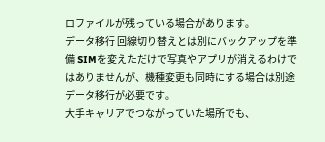ロファイルが残っている場合があります。
データ移行 回線切り替えとは別にバックアップを準備 SIMを変えただけで写真やアプリが消えるわけではありませんが、機種変更も同時にする場合は別途データ移行が必要です。
大手キャリアでつながっていた場所でも、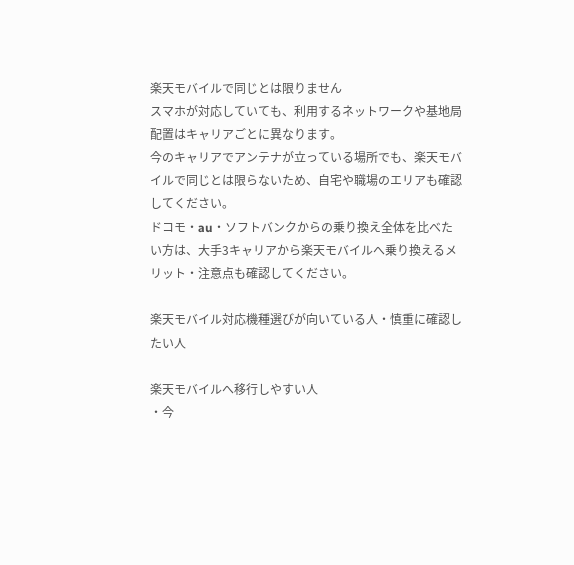楽天モバイルで同じとは限りません
スマホが対応していても、利用するネットワークや基地局配置はキャリアごとに異なります。
今のキャリアでアンテナが立っている場所でも、楽天モバイルで同じとは限らないため、自宅や職場のエリアも確認してください。
ドコモ・au・ソフトバンクからの乗り換え全体を比べたい方は、大手3キャリアから楽天モバイルへ乗り換えるメリット・注意点も確認してください。

楽天モバイル対応機種選びが向いている人・慎重に確認したい人

楽天モバイルへ移行しやすい人
・今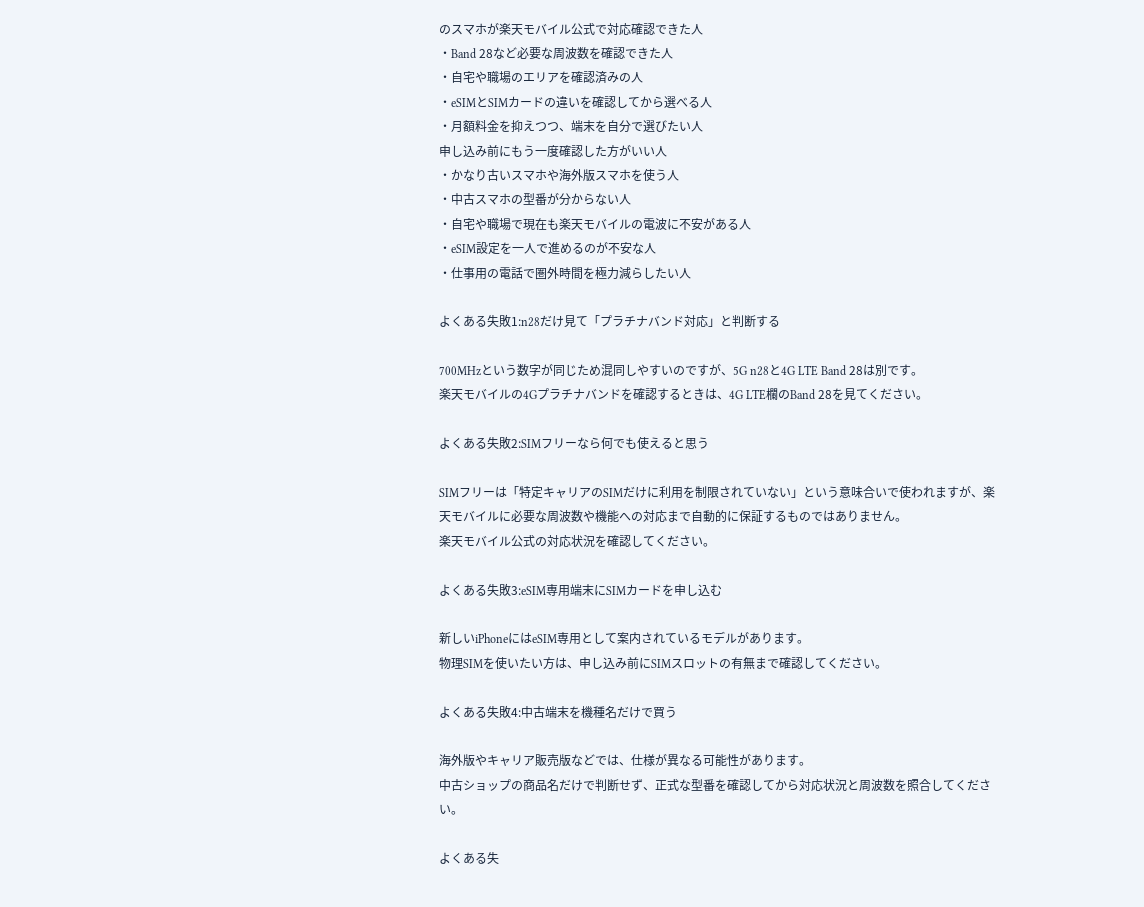のスマホが楽天モバイル公式で対応確認できた人
・Band 28など必要な周波数を確認できた人
・自宅や職場のエリアを確認済みの人
・eSIMとSIMカードの違いを確認してから選べる人
・月額料金を抑えつつ、端末を自分で選びたい人
申し込み前にもう一度確認した方がいい人
・かなり古いスマホや海外版スマホを使う人
・中古スマホの型番が分からない人
・自宅や職場で現在も楽天モバイルの電波に不安がある人
・eSIM設定を一人で進めるのが不安な人
・仕事用の電話で圏外時間を極力減らしたい人

よくある失敗1:n28だけ見て「プラチナバンド対応」と判断する

700MHzという数字が同じため混同しやすいのですが、5G n28と4G LTE Band 28は別です。
楽天モバイルの4Gプラチナバンドを確認するときは、4G LTE欄のBand 28を見てください。

よくある失敗2:SIMフリーなら何でも使えると思う

SIMフリーは「特定キャリアのSIMだけに利用を制限されていない」という意味合いで使われますが、楽天モバイルに必要な周波数や機能への対応まで自動的に保証するものではありません。
楽天モバイル公式の対応状況を確認してください。

よくある失敗3:eSIM専用端末にSIMカードを申し込む

新しいiPhoneにはeSIM専用として案内されているモデルがあります。
物理SIMを使いたい方は、申し込み前にSIMスロットの有無まで確認してください。

よくある失敗4:中古端末を機種名だけで買う

海外版やキャリア販売版などでは、仕様が異なる可能性があります。
中古ショップの商品名だけで判断せず、正式な型番を確認してから対応状況と周波数を照合してください。

よくある失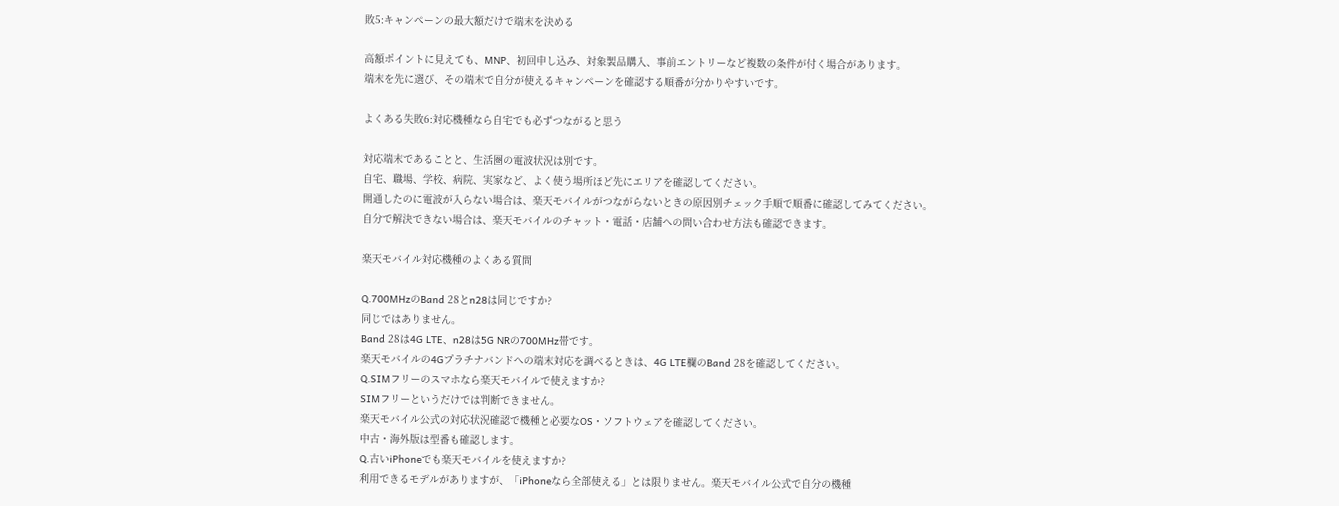敗5:キャンペーンの最大額だけで端末を決める

高額ポイントに見えても、MNP、初回申し込み、対象製品購入、事前エントリーなど複数の条件が付く場合があります。
端末を先に選び、その端末で自分が使えるキャンペーンを確認する順番が分かりやすいです。

よくある失敗6:対応機種なら自宅でも必ずつながると思う

対応端末であることと、生活圏の電波状況は別です。
自宅、職場、学校、病院、実家など、よく使う場所ほど先にエリアを確認してください。
開通したのに電波が入らない場合は、楽天モバイルがつながらないときの原因別チェック手順で順番に確認してみてください。
自分で解決できない場合は、楽天モバイルのチャット・電話・店舗への問い合わせ方法も確認できます。

楽天モバイル対応機種のよくある質問

Q.700MHzのBand 28とn28は同じですか?
同じではありません。
Band 28は4G LTE、n28は5G NRの700MHz帯です。
楽天モバイルの4Gプラチナバンドへの端末対応を調べるときは、4G LTE欄のBand 28を確認してください。
Q.SIMフリーのスマホなら楽天モバイルで使えますか?
SIMフリーというだけでは判断できません。
楽天モバイル公式の対応状況確認で機種と必要なOS・ソフトウェアを確認してください。
中古・海外版は型番も確認します。
Q.古いiPhoneでも楽天モバイルを使えますか?
利用できるモデルがありますが、「iPhoneなら全部使える」とは限りません。楽天モバイル公式で自分の機種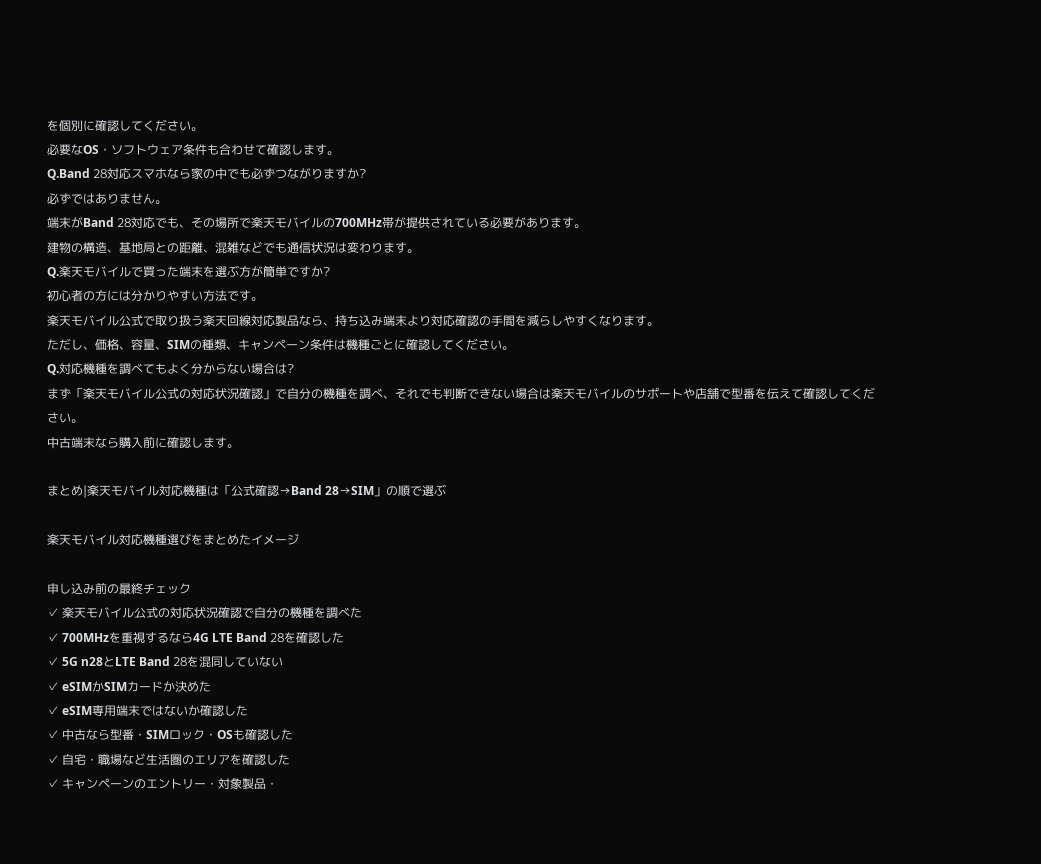を個別に確認してください。
必要なOS・ソフトウェア条件も合わせて確認します。
Q.Band 28対応スマホなら家の中でも必ずつながりますか?
必ずではありません。
端末がBand 28対応でも、その場所で楽天モバイルの700MHz帯が提供されている必要があります。
建物の構造、基地局との距離、混雑などでも通信状況は変わります。
Q.楽天モバイルで買った端末を選ぶ方が簡単ですか?
初心者の方には分かりやすい方法です。
楽天モバイル公式で取り扱う楽天回線対応製品なら、持ち込み端末より対応確認の手間を減らしやすくなります。
ただし、価格、容量、SIMの種類、キャンペーン条件は機種ごとに確認してください。
Q.対応機種を調べてもよく分からない場合は?
まず「楽天モバイル公式の対応状況確認」で自分の機種を調べ、それでも判断できない場合は楽天モバイルのサポートや店舗で型番を伝えて確認してください。
中古端末なら購入前に確認します。

まとめ|楽天モバイル対応機種は「公式確認→Band 28→SIM」の順で選ぶ

楽天モバイル対応機種選びをまとめたイメージ

申し込み前の最終チェック
✓ 楽天モバイル公式の対応状況確認で自分の機種を調べた
✓ 700MHzを重視するなら4G LTE Band 28を確認した
✓ 5G n28とLTE Band 28を混同していない
✓ eSIMかSIMカードか決めた
✓ eSIM専用端末ではないか確認した
✓ 中古なら型番・SIMロック・OSも確認した
✓ 自宅・職場など生活圏のエリアを確認した
✓ キャンペーンのエントリー・対象製品・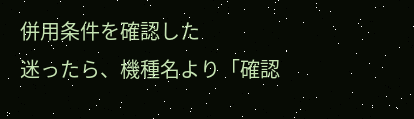併用条件を確認した
迷ったら、機種名より「確認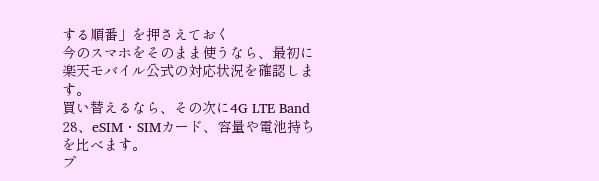する順番」を押さえておく
今のスマホをそのまま使うなら、最初に楽天モバイル公式の対応状況を確認します。
買い替えるなら、その次に4G LTE Band 28、eSIM・SIMカード、容量や電池持ちを比べます。
プ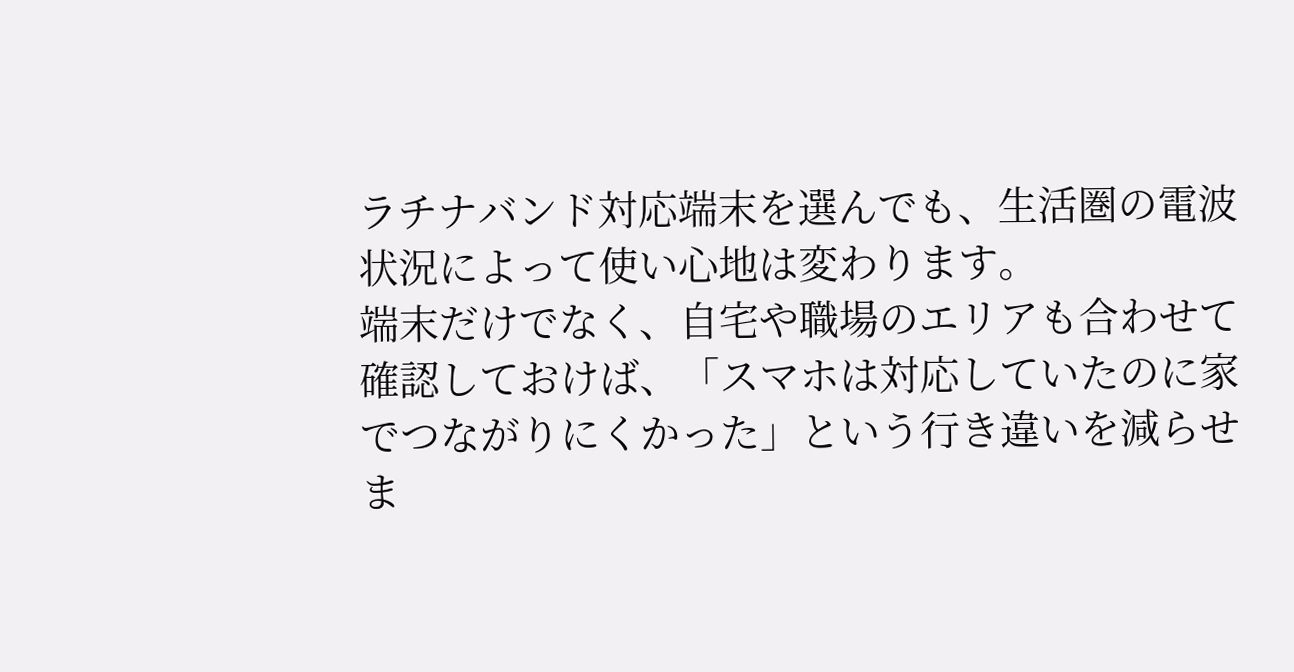ラチナバンド対応端末を選んでも、生活圏の電波状況によって使い心地は変わります。
端末だけでなく、自宅や職場のエリアも合わせて確認しておけば、「スマホは対応していたのに家でつながりにくかった」という行き違いを減らせま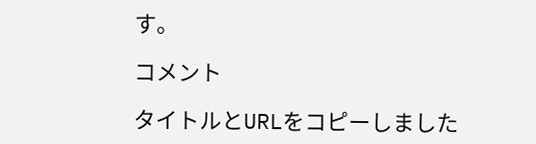す。

コメント

タイトルとURLをコピーしました